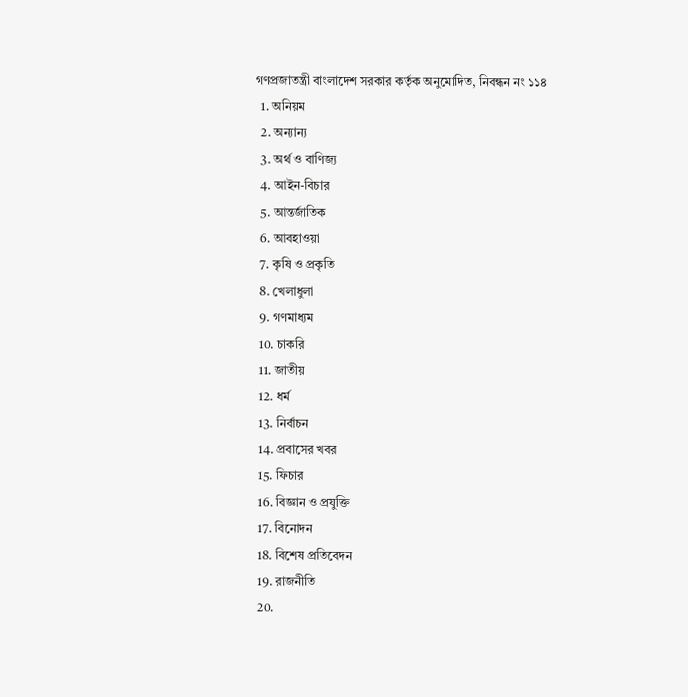গণপ্রজাতন্ত্রী বাংলাদেশ সরকার কর্তৃক অনুমোদিত, নিবন্ধন নং ১১৪
  1. অনিয়ম
  2. অন্যান্য
  3. অর্থ ও বাণিজ্য
  4. আইন-বিচার
  5. আন্তর্জাতিক
  6. আবহাওয়া
  7. কৃষি ও প্রকৃতি
  8. খেলাধুলা
  9. গণমাধ্যম
  10. চাকরি
  11. জাতীয়
  12. ধর্ম
  13. নির্বাচন
  14. প্রবাসের খবর
  15. ফিচার
  16. বিজ্ঞান ও প্রযুক্তি
  17. বিনোদন
  18. বিশেষ প্রতিবেদন
  19. রাজনীতি
  20.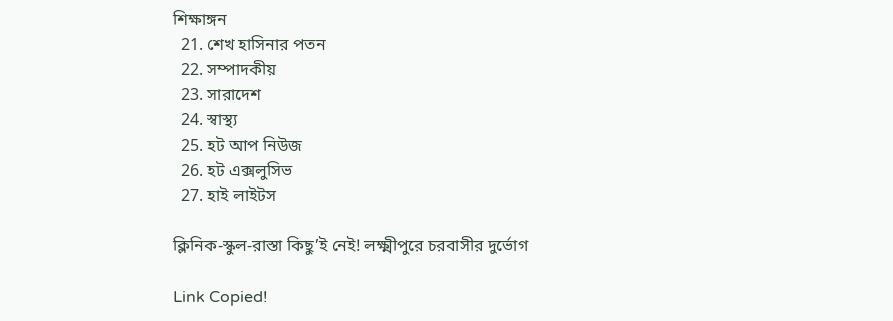শিক্ষাঙ্গন
  21. শেখ হাসিনার পতন
  22. সম্পাদকীয়
  23. সারাদেশ
  24. স্বাস্থ্য
  25. হট আপ নিউজ
  26. হট এক্সলুসিভ
  27. হাই লাইটস

ক্লিনিক-স্কুল-রাস্তা কিছু’ই নেই! লক্ষ্মীপুরে চরবাসীর দুর্ভোগ

Link Copied!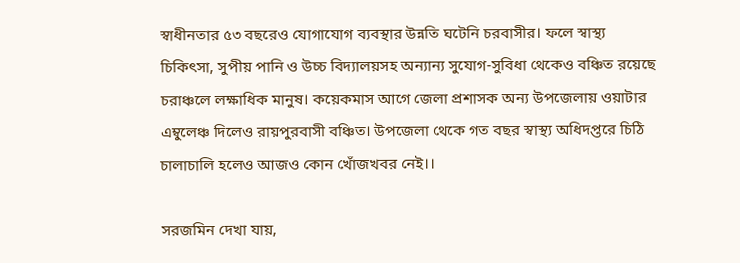স্বাধীনতার ৫৩ বছরেও যোগাযোগ ব্যবস্থার উন্নতি ঘটেনি চরবাসীর। ফলে স্বাস্থ্য চিকিৎসা, সুপীয় পানি ও উচ্চ বিদ্যালয়সহ অন্যান্য সুযোগ-সুবিধা থেকেও বঞ্চিত রয়েছে চরাঞ্চলে লক্ষাধিক মানুষ। কয়েকমাস আগে জেলা প্রশাসক অন্য উপজেলায় ওয়াটার এম্বুলেঞ্চ দিলেও রায়পুরবাসী বঞ্চিত। উপজেলা থেকে গত বছর স্বাস্থ্য অধিদপ্তরে চিঠি চালাচালি হলেও আজও কোন খোঁজখবর নেই।।

সরজমিন দেখা যায়,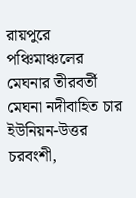রায়পুরে পঞ্চিমাঞ্চলের মেঘনার তীরবর্তী মেঘনা নদীবাহিত চার ইউনিয়ন-উত্তর চরবংশী,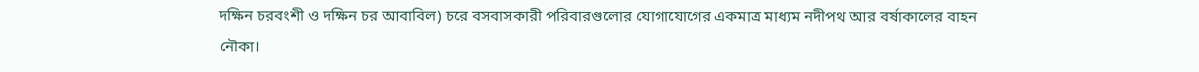দক্ষিন চরবংশী ও দক্ষিন চর আবাবিল) চরে বসবাসকারী পরিবারগুলোর যোগাযোগের একমাত্র মাধ্যম নদীপথ আর বর্ষাকালের বাহন নৌকা।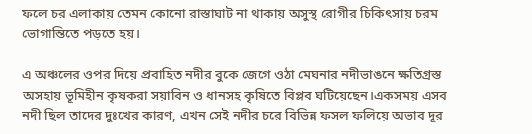ফলে চর এলাকায় তেমন কোনো রাস্তাঘাট না থাকায় অসুস্থ রোগীর চিকিৎসায় চরম ভোগান্তিতে পড়তে হয়।

এ অঞ্চলের ওপর দিয়ে প্রবাহিত নদীর বুকে জেগে ওঠা মেঘনার নদীভাঙনে ক্ষতিগ্রস্ত অসহায় ভূমিহীন কৃষকরা সয়াবিন ও ধানসহ কৃষিতে বিপ্লব ঘটিয়েছেন।একসময় এসব নদী ছিল তাদের দুঃখের কারণ, এখন সেই নদীর চরে বিভিন্ন ফসল ফলিয়ে অভাব দূর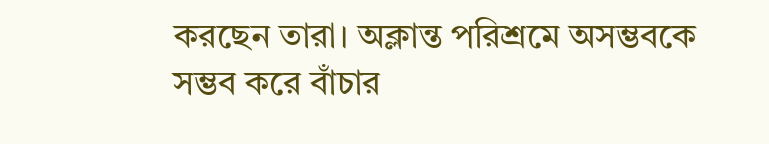করছেন তারা। অক্লান্ত পরিশ্রমে অসম্ভবকে সম্ভব করে বাঁচার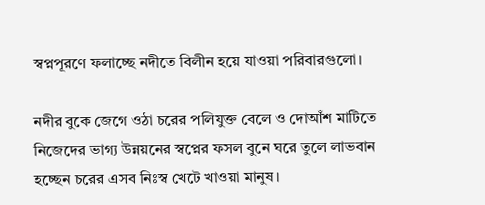স্বপ্নপূরণে ফলাচ্ছে নদীতে বিলীন হয়ে যাওয়া পরিবারগুলো।

নদীর বুকে জেগে ওঠা চরের পলিযুক্ত বেলে ও দোআঁশ মাটিতে নিজেদের ভাগ্য উন্নয়নের স্বপ্নের ফসল বুনে ঘরে তুলে লাভবান হচ্ছেন চরের এসব নিঃস্ব খেটে খাওয়া মানুষ।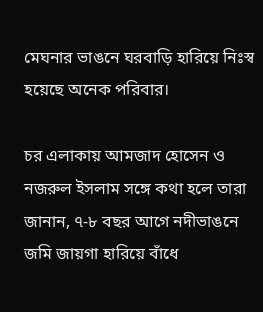মেঘনার ভাঙনে ঘরবাড়ি হারিয়ে নিঃস্ব হয়েছে অনেক পরিবার।

চর এলাকায় আমজাদ হোসেন ও নজরুল ইসলাম সঙ্গে কথা হলে তারা জানান, ৭-৮ বছর আগে নদীভাঙনে জমি জায়গা হারিয়ে বাঁধে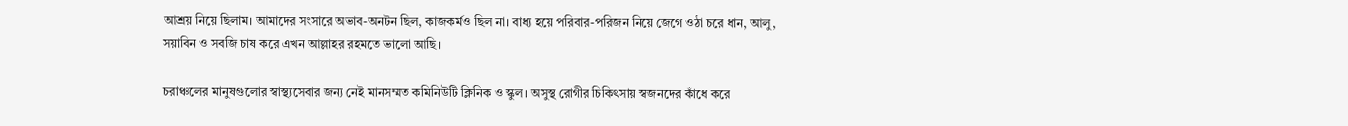আশ্রয় নিয়ে ছিলাম। আমাদের সংসারে অভাব-অনটন ছিল, কাজকর্মও ছিল না। বাধ্য হয়ে পরিবার-পরিজন নিয়ে জেগে ওঠা চরে ধান, আলু, সয়াবিন ও সবজি চাষ করে এখন আল্লাহর রহমতে ভালো আছি।

চরাঞ্চলের মানুষগুলোর স্বাস্থ্যসেবার জন্য নেই মানসম্মত কমিনিউটি ক্লিনিক ও স্কুল। অসুস্থ রোগীর চিকিৎসায় স্বজনদের কাঁধে করে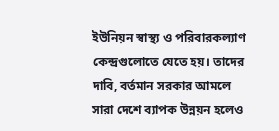ইউনিয়ন স্বাস্থ্য ও পরিবারকল্যাণ কেন্দ্রগুলোতে যেতে হয়। তাদের দাবি, বর্তমান সরকার আমলে সারা দেশে ব্যাপক উন্নয়ন হলেও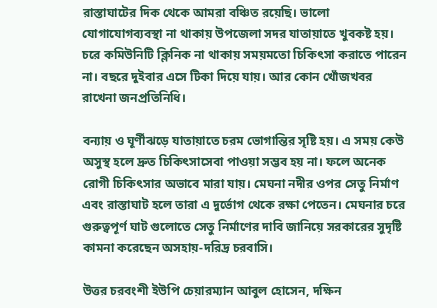রাস্তাঘাটের দিক থেকে আমরা বঞ্চিত রয়েছি। ভালো যোগাযোগব্যবস্থা না থাকায় উপজেলা সদর যাতায়াতে খুবকষ্ট হয়। চরে কমিউনিটি ক্লিনিক না থাকায় সময়মতো চিকিৎসা করাতে পারেন না। বছরে দুইবার এসে টিকা দিয়ে যায়। আর কোন খোঁজখবর রাখেনা জনপ্রতিনিধি।

বন্যায় ও ঘূর্ণীঝড়ে যাতায়াতে চরম ভোগান্তির সৃষ্টি হয়। এ সময় কেউ অসুস্থ হলে দ্রুত চিকিৎসাসেবা পাওয়া সম্ভব হয় না। ফলে অনেক রোগী চিকিৎসার অভাবে মারা যায়। মেঘনা নদীর ওপর সেতু নির্মাণ এবং রাস্তাঘাট হলে তারা এ দুর্ভোগ থেকে রক্ষা পেতেন। মেঘনার চরে গুরুত্বপূর্ণ ঘাট গুলোতে সেতু নির্মাণের দাবি জানিয়ে সরকারের সুদৃষ্টি কামনা করেছেন অসহায়-দরিদ্র চরবাসি।

উত্তর চরবংশী ইউপি চেয়ারম্যান আবুল হোসেন, দক্ষিন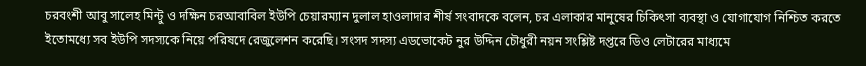চরবংশী আবু সালেহ মিন্টু ও দক্ষিন চরআবাবিল ইউপি চেয়ারম্যান দুলাল হাওলাদার শীর্ষ সংবাদকে বলেন, চর এলাকার মানুষের চিকিৎসা ব্যবস্থা ও যোগাযোগ নিশ্চিত করতে ইতোমধ্যে সব ইউপি সদস্যকে নিয়ে পরিষদে রেজুলেশন করেছি। সংসদ সদস্য এডভোকেট নুর উদ্দিন চৌধুরী নয়ন সংশ্লিষ্ট দপ্তরে ডিও লেটারের মাধ্যমে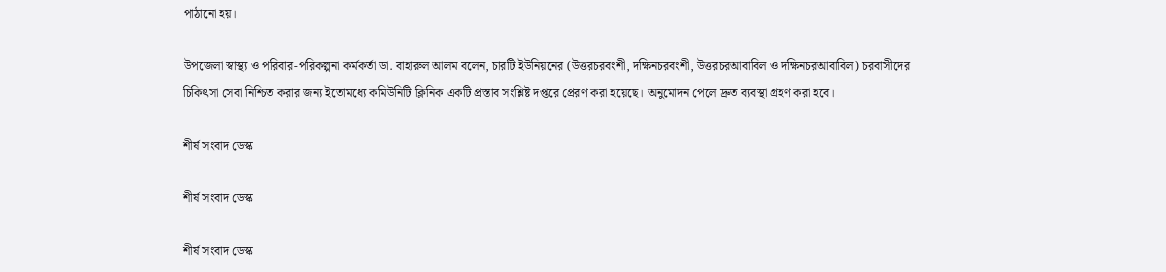পাঠানো হয়।

উপজেলা স্বাস্থ্য ও পরিবার-পরিকল্পনা কর্মকর্তা ডা. বাহারুল আলম বলেন, চারটি ইউনিয়নের (উত্তরচরবংশী, দক্ষিনচরবংশী, উত্তরচরআবাবিল ও দক্ষিনচরআবাবিল) চরবাসীদের চিকিৎসা সেবা নিশ্চিত করার জন্য ইতোমধ্যে কমিউনিটি ক্লিনিক একটি প্রস্তাব সংশ্লিষ্ট দপ্তরে প্রেরণ করা হয়েছে। অনুমোদন পেলে দ্রুত ব্যবস্থা গ্রহণ করা হবে।

শীর্ষ সংবাদ ডেস্ক

শীর্ষ সংবাদ ডেস্ক

শীর্ষ সংবাদ ডেস্ক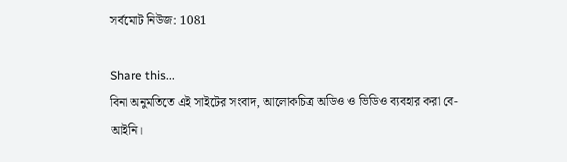সর্বমোট নিউজ: 1081

Share this...
বিনা অনুমতিতে এই সাইটের সংবাদ, আলোকচিত্র অডিও ও ভিডিও ব্যবহার করা বে-আইনি।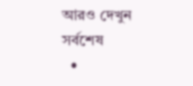আরও দেখুন
সর্বশেষ
  •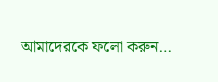আমাদেরকে ফলো করুন…